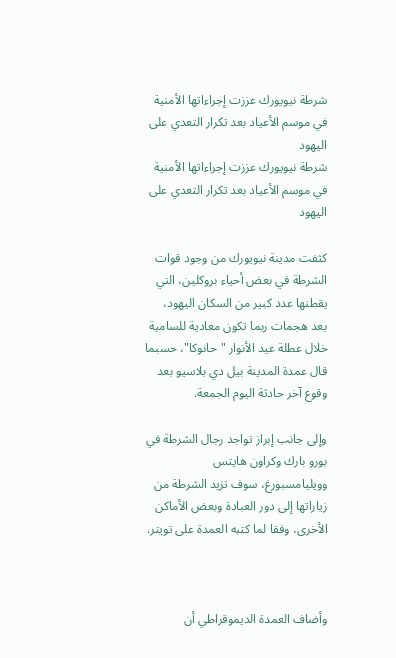شرطة نيويورك عززت إجراءاتها الأمنية في موسم الأعياد بعد تكرار التعدي على اليهود
شرطة نيويورك عززت إجراءاتها الأمنية في موسم الأعياد بعد تكرار التعدي على اليهود

كثفت مدينة نيويورك من وجود قوات الشرطة في بعض أحياء بروكلين، التي يقطنها عدد كبير من السكان اليهود، بعد هجمات ربما تكون معادية للسامية خلال عطلة عيد الأنوار "حانوكا"، حسبما قال عمدة المدينة بيل دي بلاسيو بعد وقوع آخر حادثة اليوم الجمعة.

وإلى جانب إبراز تواجد رجال الشرطة في بورو بارك وكراون هايتس وويليامسبورغ، سوف تزيد الشرطة من زياراتها إلى دور العبادة وبعض الأماكن الأخرى، وفقا لما كتبه العمدة على تويتر.



وأضاف العمدة الديموقراطي أن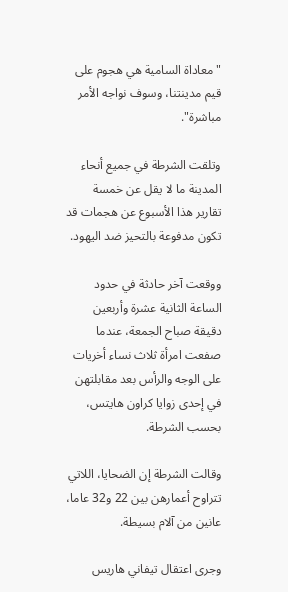"معاداة السامية هي هجوم على قيم مدينتنا، وسوف نواجه الأمر مباشرة".

وتلقت الشرطة في جميع أنحاء المدينة ما لا يقل عن خمسة تقارير هذا الأسبوع عن هجمات قد تكون مدفوعة بالتحيز ضد اليهود.

ووقعت آخر حادثة في حدود الساعة الثانية عشرة وأربعين دقيقة صباح الجمعة، عندما صفعت امرأة ثلاث نساء أخريات على الوجه والرأس بعد مقابلتهن في إحدى زوايا كراون هايتس، بحسب الشرطة.

وقالت الشرطة إن الضحايا، اللاتي تتراوح أعمارهن بين 22 و32 عاما، عانين من آلام بسيطة.

وجرى اعتقال تيفاني هاريس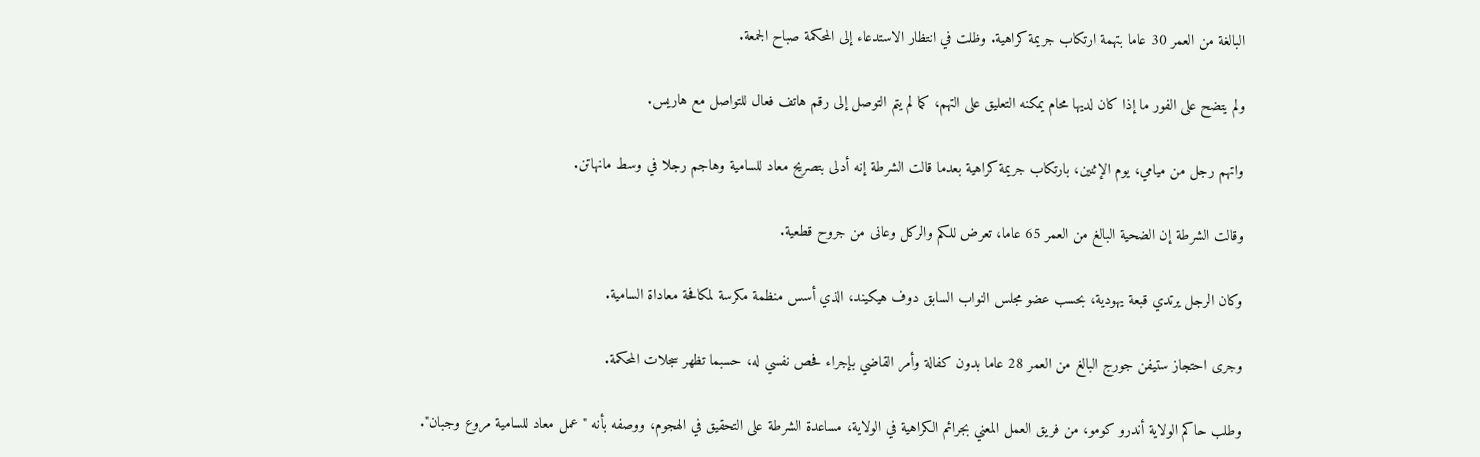البالغة من العمر 30 عاما بتهمة ارتكاب جريمة كراهية. وظلت في انتظار الاستدعاء إلى المحكمة صباح الجمعة.

ولم يتضح على الفور ما إذا كان لديها محام يمكنه التعليق على التهم، كما لم يتم التوصل إلى رقم هاتف فعال للتواصل مع هاريس.

واتهم رجل من ميامي، يوم الإثنين، بارتكاب جريمة كراهية بعدما قالت الشرطة إنه أدلى بتصريح معاد للسامية وهاجم رجلا في وسط مانهاتن.

وقالت الشرطة إن الضحية البالغ من العمر 65 عاما، تعرض للكم والركل وعانى من جروح قطعية.

وكان الرجل يرتدي قبعة يهودية، بحسب عضو مجلس النواب السابق دوف هيكيند، الذي أسس منظمة مكرسة لمكافحة معاداة السامية.

وجرى احتجاز ستيفن جورج البالغ من العمر 28 عاما بدون كفالة وأمر القاضي بإجراء فحص نفسي له، حسبما تظهر سجلات المحكمة.

وطلب حاكم الولاية أندرو كومو، من فريق العمل المعني بجرائم الكراهية في الولاية، مساعدة الشرطة على التحقيق في الهجوم، ووصفه بأنه "عمل معاد للسامية مروع وجبان".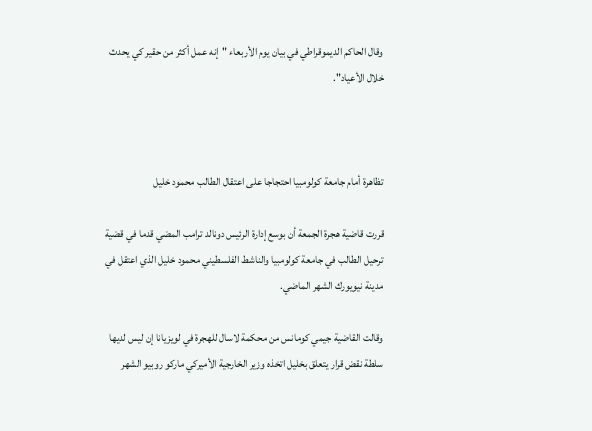وقال الحاكم الديموقراطي في بيان يوم الأربعاء "إنه عمل أكثر من حقير كي يحدث خلال الأعياد".



تظاهرة أمام جامعة كولومبيا احتجاجا على اعتقال الطالب محمود خليل

قررت قاضية هجرة الجمعة أن بوسع إدارة الرئيس دونالد ترامب المضي قدما في قضية ترحيل الطالب في جامعة كولومبيا والناشط الفلسطيني محمود خليل الذي اعتقل في مدينة نيويورك الشهر الماضي.

وقالت القاضية جيمي كومانس من محكمة لاسال للهجرة في لويزيانا إن ليس لديها سلطة نقض قرار يتعلق بخليل اتخذه وزير الخارجية الأميركي ماركو روبيو الشهر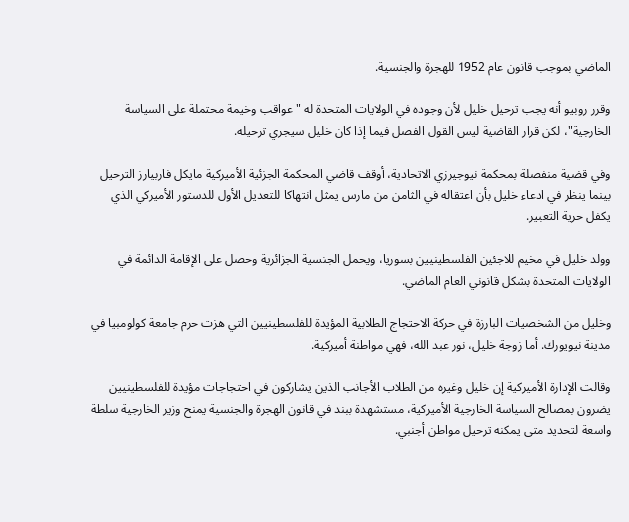الماضي بموجب قانون عام 1952 للهجرة والجنسية.

وقرر روبيو أنه يجب ترحيل خليل لأن وجوده في الولايات المتحدة له "عواقب وخيمة محتملة على السياسة الخارجية"، لكن قرار القاضية ليس القول الفصل فيما إذا كان خليل سيجري ترحيله.

وفي قضية منفصلة بمحكمة نيوجيرزي الاتحادية، أوقف قاضي المحكمة الجزئية الأميركية مايكل فاربيارز الترحيل بينما ينظر في ادعاء خليل بأن اعتقاله في الثامن من مارس يمثل انتهاكا للتعديل الأول للدستور الأميركي الذي يكفل حرية التعبير.

وولد خليل في مخيم للاجئين الفلسطينيين بسوريا، ويحمل الجنسية الجزائرية وحصل على الإقامة الدائمة في الولايات المتحدة بشكل قانوني العام الماضي.

وخليل من الشخصيات البارزة في حركة الاحتجاج الطلابية المؤيدة للفلسطينيين التي هزت حرم جامعة كولومبيا في مدينة نيويورك. أما زوجة خليل، نور عبد الله، فهي مواطنة أميركية.

وقالت الإدارة الأميركية إن خليل وغيره من الطلاب الأجانب الذين يشاركون في احتجاجات مؤيدة للفلسطينيين يضرون بمصالح السياسة الخارجية الأميركية، مستشهدة ببند في قانون الهجرة والجنسية يمنح وزير الخارجية سلطة واسعة لتحديد متى يمكنه ترحيل مواطن أجنبي.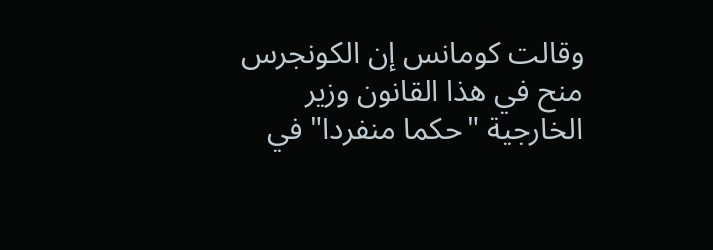وقالت كومانس إن الكونجرس منح في هذا القانون وزير الخارجية "حكما منفردا" في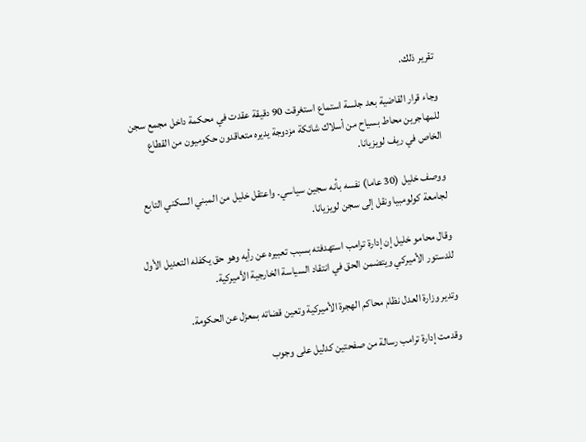تقرير ذلك.

وجاء قرار القاضية بعد جلسة استماع استغرقت 90 دقيقة عقدت في محكمة داخل مجمع سجن للمهاجرين محاط بسياح من أسلاك شائكة مزدوجة يديره متعاقدون حكوميون من القطاع الخاص في ريف لويزيانا.

ووصف خليل (30 عاما) نفسه بأنه سجين سياسي. واعتقل خليل من المبني السكني التابع لجامعة كولومبيا ونقل إلى سجن لويزيانا.

وقال محامو خليل إن إدارة ترامب استهدفته بسبب تعبيره عن رأيه وهو حق يكفله التعديل الأول للدستور الأميركي ويتضمن الحق في انتقاد السياسة الخارجية الأميركية.

وتدير وزارة العدل نظام محاكم الهجرة الأميركية وتعين قضاته بمعزل عن الحكومة.

وقدمت إدارة ترامب رسالة من صفحتين كدليل على وجوب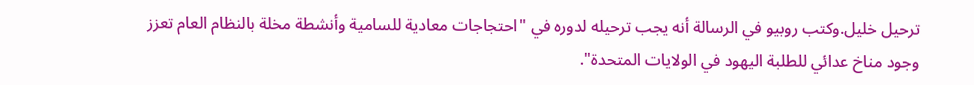ترحيل خليل.وكتب روبيو في الرسالة أنه يجب ترحيله لدوره في "احتجاجات معادية للسامية وأنشطة مخلة بالنظام العام تعزز وجود مناخ عدائي للطلبة اليهود في الولايات المتحدة".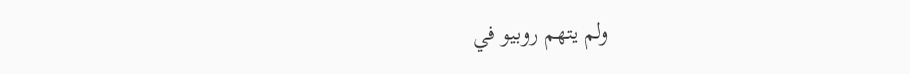ولم يتهم روبيو في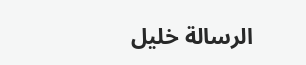الرسالة خليل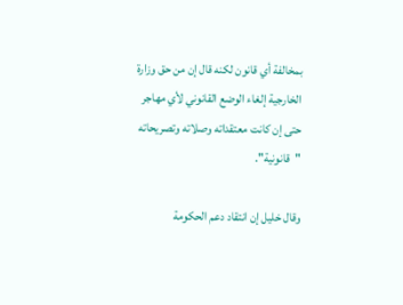بمخالفة أي قانون لكنه قال إن من حق وزارة الخارجية إلغاء الوضع القانوني لأي مهاجر حتى إن كانت معتقداته وصلاته وتصريحاته "قانونية".

وقال خليل إن انتقاد دعم الحكومة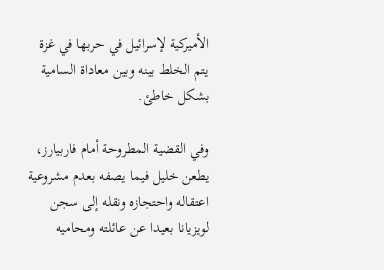الأميركية لإسرائيل في حربها في غزة يتم الخلط بينه وبين معاداة السامية بشكل خاطئ.

وفي القضية المطروحة أمام فاربيارز، يطعن خليل فيما يصفه بعدم مشروعية اعتقاله واحتجازه ونقله إلى سجن لويزيانا بعيدا عن عائلته ومحاميه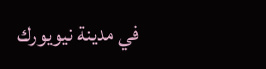في مدينة نيويورك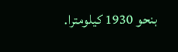بنحو 1930 كيلومترا.